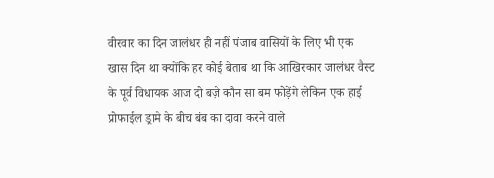वीरवार का दिन जालंधर ही नहीं पंजाब वासियों के लिए भी एक खास दिन था क्योंकि हर कोई बेताब था कि आखिरकार जालंधर वैस्ट के पूर्व विधायक आज दो बज़े कौन सा बम फोड़ेंगे लेकिन एक हाई प्रोफाईल ड्रामे के बीच बंब का दावा करने वाले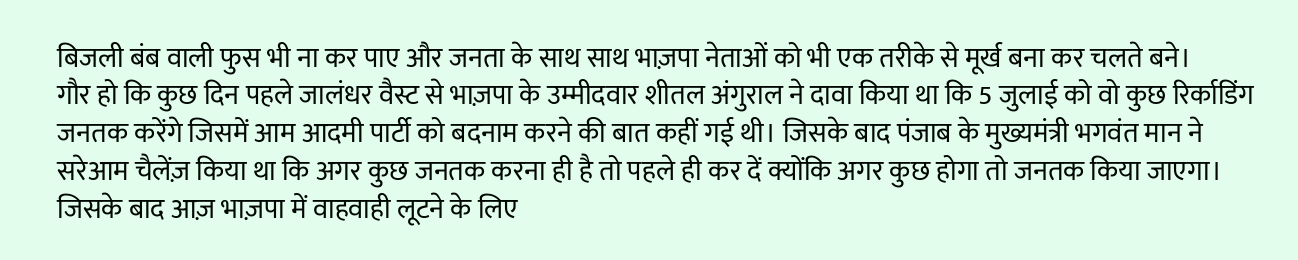बिजली बंब वाली फुस भी ना कर पाए और जनता के साथ साथ भाज़पा नेताओं को भी एक तरीके से मूर्ख बना कर चलते बने।
गौर हो कि कुछ दिन पहले जालंधर वैस्ट से भाज़पा के उम्मीदवार शीतल अंगुराल ने दावा किया था कि 5 जुलाई को वो कुछ रिर्काडिंग जनतक करेंगे जिसमें आम आदमी पार्टी को बदनाम करने की बात कहीं गई थी। जिसके बाद पंजाब के मुख्यमंत्री भगवंत मान ने सरेआम चैलेंज़ किया था कि अगर कुछ जनतक करना ही है तो पहले ही कर दें क्योंकि अगर कुछ होगा तो जनतक किया जाएगा।
जिसके बाद आज़ भाज़पा में वाहवाही लूटने के लिए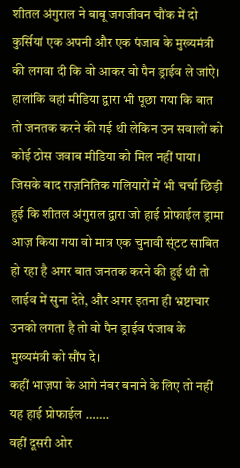शीतल अंगुराल ने बाबू जगजीवन चौंक में दो कुर्सियां एक अपनी और एक पंजाब के मुख्यमंत्री की लगवा दी कि वो आकर वो पैन ड्राईव ले जांऐ। हालांकि वहां मीडिया द्वारा भी पूछा गया कि बात तो जनतक करने की गई थी लेकिन उन सवालों को कोई ठोस जवाब मीडिया को मिल नहीं पाया।
जिसके बाद राज़नितिक गलियारों में भी चर्चा छिड़ी हुई कि शीतल अंगुराल द्वारा जो हाई प्रोफाईल ड्रामा आज़ किया गया वो मात्र एक चुनावी स्ंटट साबित हो रहा है अगर बात जनतक करने की हुई थी तो लाईव में सुना देते, और अगर इतना ही भ्रष्टाचार उनको लगता है तो वो पैन ड्राईव पंजाब के मुख्यमंत्री को सौंप दे।
कहीं भाज़पा के आगे नंबर बनाने के लिए तो नहीं यह हाई प्रोफाईल …….
वहीं दूसरी ओर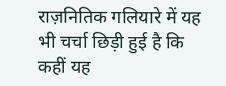राज़नितिक गलियारे में यह भी चर्चा छिड़ी हुई है कि कहीं यह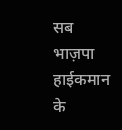सब भाज़पा हाईकमान के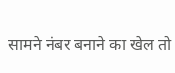सामने नंबर बनाने का खेल तो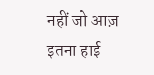नहीं जो आज़ इतना हाई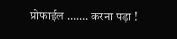प्रोफाईल ……. करना पड़ा !